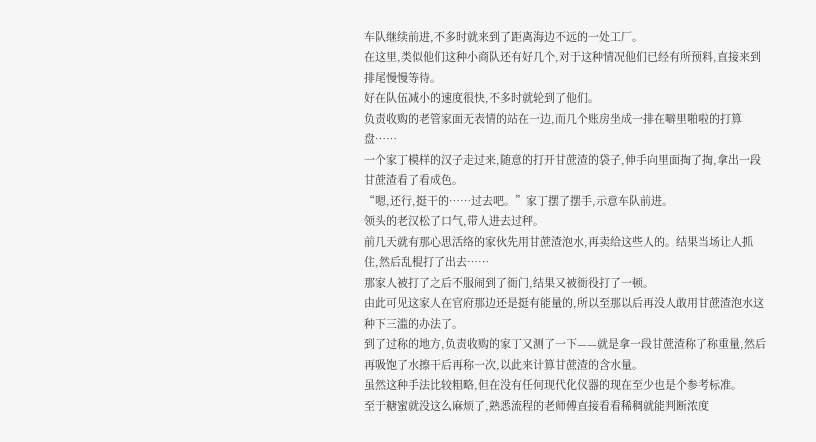车队继续前进,不多时就来到了距离海边不远的一处工厂。
在这里,类似他们这种小商队还有好几个,对于这种情况他们已经有所预料,直接来到排尾慢慢等待。
好在队伍减小的速度很快,不多时就轮到了他们。
负责收购的老管家面无表情的站在一边,而几个账房坐成一排在噼里啪啦的打算盘……
一个家丁模样的汉子走过来,随意的打开甘蔗渣的袋子,伸手向里面掏了掏,拿出一段甘蔗渣看了看成色。
“嗯,还行,挺干的……过去吧。”家丁摆了摆手,示意车队前进。
领头的老汉松了口气,带人进去过秤。
前几天就有那心思活络的家伙先用甘蔗渣泡水,再卖给这些人的。结果当场让人抓住,然后乱棍打了出去……
那家人被打了之后不服闹到了衙门,结果又被衙役打了一顿。
由此可见这家人在官府那边还是挺有能量的,所以至那以后再没人敢用甘蔗渣泡水这种下三滥的办法了。
到了过称的地方,负责收购的家丁又测了一下——就是拿一段甘蔗渣称了称重量,然后再吸饱了水擦干后再称一次,以此来计算甘蔗渣的含水量。
虽然这种手法比较粗略,但在没有任何现代化仪器的现在至少也是个参考标准。
至于糖蜜就没这么麻烦了,熟悉流程的老师傅直接看看稀稠就能判断浓度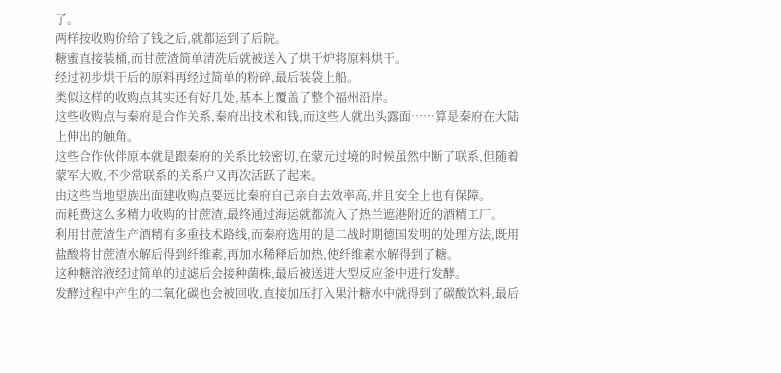了。
两样按收购价给了钱之后,就都运到了后院。
糖蜜直接装桶,而甘蔗渣简单清洗后就被送入了烘干炉将原料烘干。
经过初步烘干后的原料再经过简单的粉碎,最后装袋上船。
类似这样的收购点其实还有好几处,基本上覆盖了整个福州沿岸。
这些收购点与秦府是合作关系,秦府出技术和钱,而这些人就出头露面……算是秦府在大陆上伸出的触角。
这些合作伙伴原本就是跟秦府的关系比较密切,在蒙元过境的时候虽然中断了联系,但随着蒙军大败,不少常联系的关系户又再次活跃了起来。
由这些当地望族出面建收购点要远比秦府自己亲自去效率高,并且安全上也有保障。
而耗费这么多精力收购的甘蔗渣,最终通过海运就都流入了热兰遮港附近的酒精工厂。
利用甘蔗渣生产酒精有多重技术路线,而秦府选用的是二战时期德国发明的处理方法,既用盐酸将甘蔗渣水解后得到纤维素,再加水稀释后加热,使纤维素水解得到了糖。
这种糖溶液经过简单的过滤后会接种菌株,最后被送进大型反应釜中进行发酵。
发酵过程中产生的二氧化碳也会被回收,直接加压打入果汁糖水中就得到了碳酸饮料,最后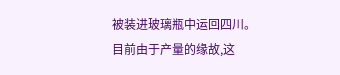被装进玻璃瓶中运回四川。
目前由于产量的缘故,这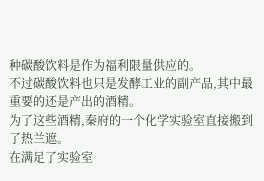种碳酸饮料是作为福利限量供应的。
不过碳酸饮料也只是发酵工业的副产品,其中最重要的还是产出的酒精。
为了这些酒精,秦府的一个化学实验室直接搬到了热兰遮。
在满足了实验室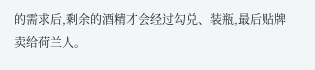的需求后,剩余的酒精才会经过勾兑、装瓶,最后贴牌卖给荷兰人。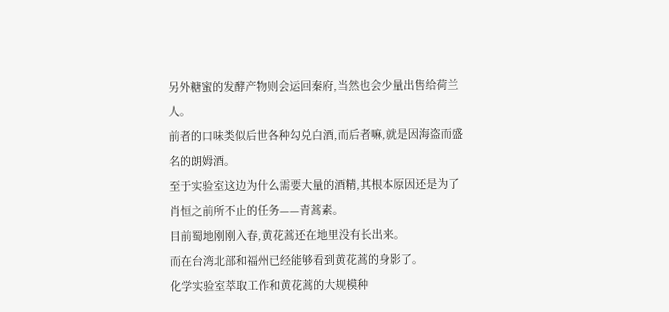另外糖蜜的发酵产物则会运回秦府,当然也会少量出售给荷兰人。
前者的口味类似后世各种勾兑白酒,而后者嘛,就是因海盗而盛名的朗姆酒。
至于实验室这边为什么需要大量的酒精,其根本原因还是为了肖恒之前所不止的任务——青蒿素。
目前蜀地刚刚入春,黄花蒿还在地里没有长出来。
而在台湾北部和福州已经能够看到黄花蒿的身影了。
化学实验室萃取工作和黄花蒿的大规模种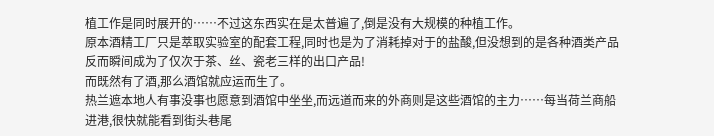植工作是同时展开的……不过这东西实在是太普遍了,倒是没有大规模的种植工作。
原本酒精工厂只是萃取实验室的配套工程,同时也是为了消耗掉对于的盐酸,但没想到的是各种酒类产品反而瞬间成为了仅次于茶、丝、瓷老三样的出口产品!
而既然有了酒,那么酒馆就应运而生了。
热兰遮本地人有事没事也愿意到酒馆中坐坐,而远道而来的外商则是这些酒馆的主力……每当荷兰商船进港,很快就能看到街头巷尾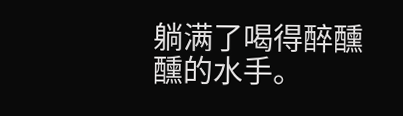躺满了喝得醉醺醺的水手。